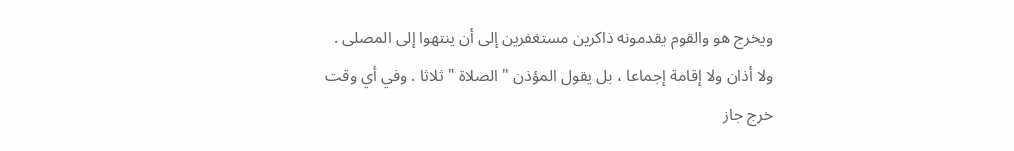ويخرج هو والقوم يقدمونه ذاكرين مستغفرين إلى أن ينتهوا إلى المصلى .
ولا أذان ولا إقامة إجماعا ، بل يقول المؤذن " الصلاة " ثلاثا . وفي أي وقت
خرج جاز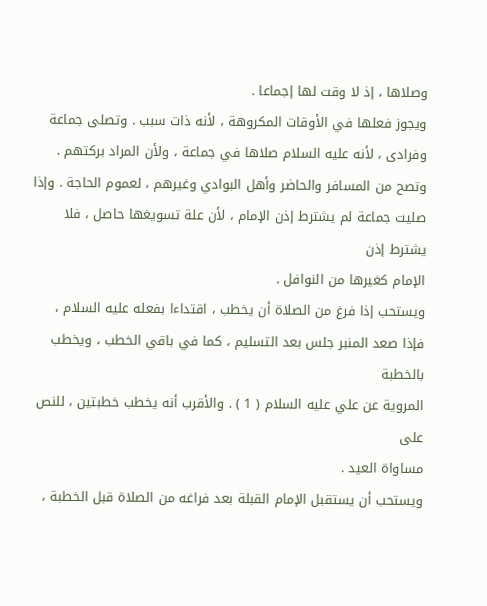وصلاها ، إذ لا وقت لها إجماعا .
ويجوز فعلها في الأوقات المكروهة ، لأنه ذات سبب . وتصلى جماعة
وفرادى ، لأنه عليه السلام صلاها في جماعة ، ولأن المراد بركتهم .
وتصح من المسافر والحاضر وأهل البوادي وغيرهم ، لعموم الحاجة . وإذا
صليت جماعة لم يشترط إذن الإمام ، لأن علة تسويغها حاصل ، فلا يشترط إذن
الإمام كغيرها من النوافل .
ويستحب إذا فرغ من الصلاة أن يخطب ، اقتداءا بفعله عليه السلام ،
فإذا صعد المنبر جلس بعد التسليم ، كما في باقي الخطب ، ويخطب بالخطبة
المروية عن علي عليه السلام ( 1 ) . والأقرب أنه يخطب خطبتين ، للنص على
مساواة العيد .
ويستحب أن يستقبل الإمام القبلة بعد فراغه من الصلاة قبل الخطبة ،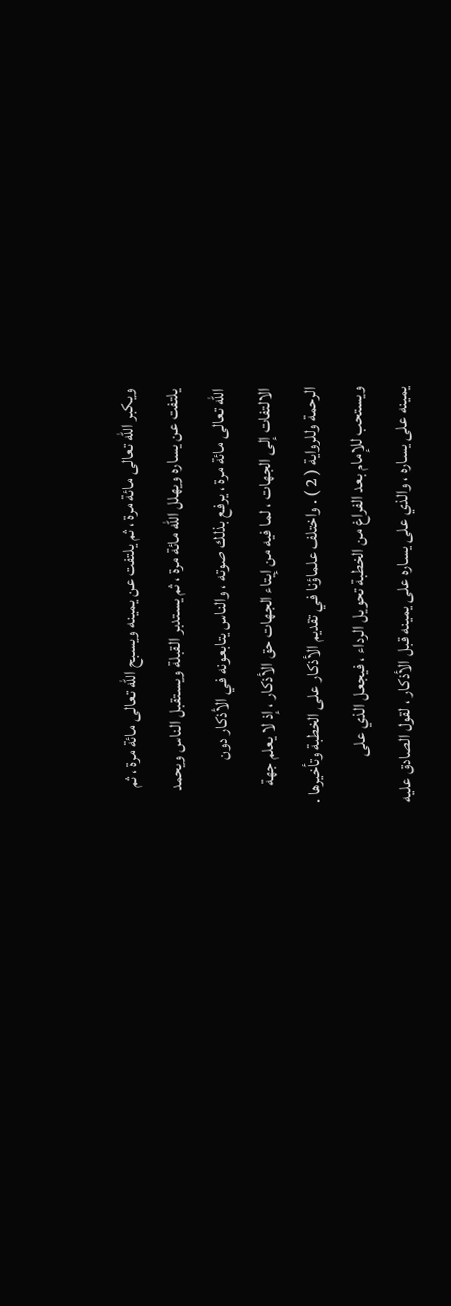ويكبر الله تعالى مائة مرة ، ثم يلتفت عن يمينه ويسبح الله تعالى مائة مرة ، ثم
يلتفت عن يساره ويهلل الله مائة مرة ، ثم يستدبر القبلة ويستقبل الناس ويحمد
الله تعالى مائة مرة ، يرفع بذلك صوته ، والناس يتابعونه في الأذكار دون
الالتفات إلى الجهات ، لما فيه من إيتاء الجهات حق الأذكار ، إذ لا يعلم جهة
الرحمة وللرواية ( 2 ) . واختلف علماؤنا في تقديم الأذكار على الخطبة وتأخيرها .
ويستحب للإمام بعد الفراغ من الخطبة تحويل الرداء ، فيجعل الذي على
يمينه على يساره ، والذي على يساره على يمينه قبل الأذكار ، لقول الصادق عليه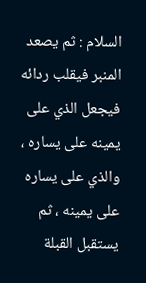السلام : ثم يصعد المنبر فيقلب ردائه فيجعل الذي على يمينه على يساره ،
والذي على يساره على يمينه ، ثم يستقبل القبلة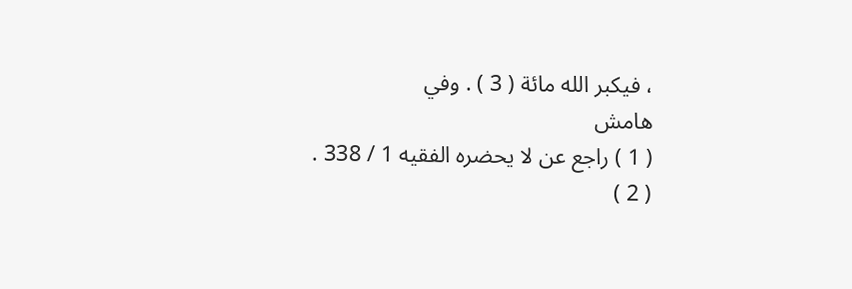، فيكبر الله مائة ( 3 ) . وفي
هامش
( 1 ) راجع عن لا يحضره الفقيه 1 / 338 .
( 2 )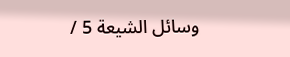وسائل الشيعة 5 /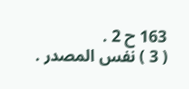163 ح 2 .
( 3 ) نفس المصدر .